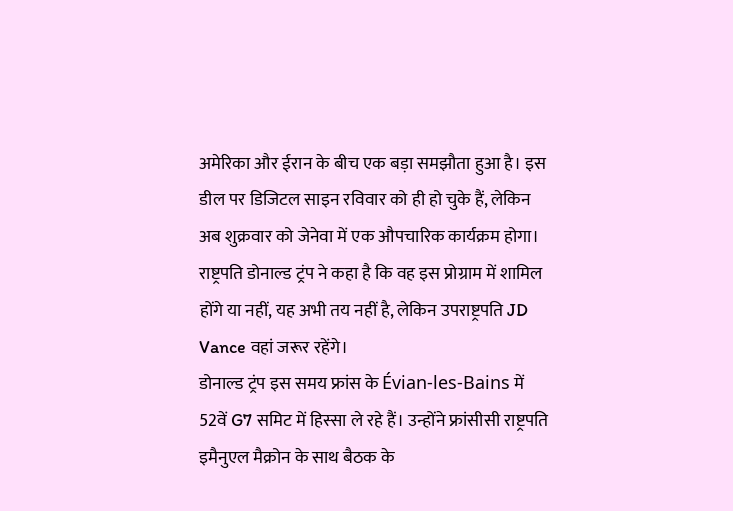अमेरिका और ईरान के बीच एक बड़ा समझौता हुआ है। इस डील पर डिजिटल साइन रविवार को ही हो चुके हैं, लेकिन अब शुक्रवार को जेनेवा में एक औपचारिक कार्यक्रम होगा। राष्ट्रपति डोनाल्ड ट्रंप ने कहा है कि वह इस प्रोग्राम में शामिल होंगे या नहीं, यह अभी तय नहीं है, लेकिन उपराष्ट्रपति JD Vance वहां जरूर रहेंगे।
डोनाल्ड ट्रंप इस समय फ्रांस के Évian-les-Bains में 52वें G7 समिट में हिस्सा ले रहे हैं। उन्होंने फ्रांसीसी राष्ट्रपति इमैनुएल मैक्रोन के साथ बैठक के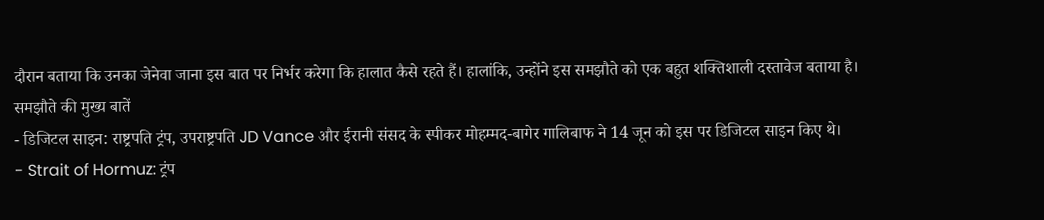दौरान बताया कि उनका जेनेवा जाना इस बात पर निर्भर करेगा कि हालात कैसे रहते हैं। हालांकि, उन्होंने इस समझौते को एक बहुत शक्तिशाली दस्तावेज बताया है।
समझौते की मुख्य बातें
- डिजिटल साइन: राष्ट्रपति ट्रंप, उपराष्ट्रपति JD Vance और ईरानी संसद के स्पीकर मोहम्मद-बागेर गालिबाफ ने 14 जून को इस पर डिजिटल साइन किए थे।
- Strait of Hormuz: ट्रंप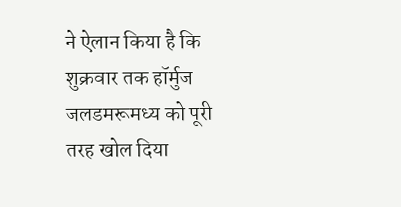ने ऐलान किया है कि शुक्रवार तक हॉर्मुज जलडमरूमध्य को पूरी तरह खोल दिया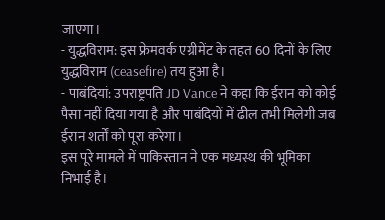जाएगा।
- युद्धविराम: इस फ्रेमवर्क एग्रीमेंट के तहत 60 दिनों के लिए युद्धविराम (ceasefire) तय हुआ है।
- पाबंदियां: उपराष्ट्रपति JD Vance ने कहा कि ईरान को कोई पैसा नहीं दिया गया है और पाबंदियों में ढील तभी मिलेगी जब ईरान शर्तों को पूरा करेगा।
इस पूरे मामले में पाकिस्तान ने एक मध्यस्थ की भूमिका निभाई है।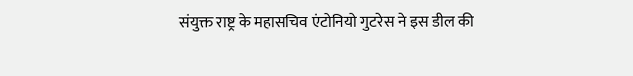संयुक्त राष्ट्र के महासचिव एंटोनियो गुटरेस ने इस डील की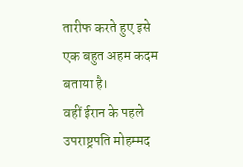तारीफ करते हुए इसे एक बहुत अहम कदम बताया है।
वहीं ईरान के पहले उपराष्ट्रपति मोहम्मद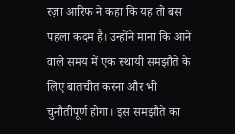रज़ा आरिफ ने कहा कि यह तो बस पहला कदम है। उन्होंने माना कि आने वाले समय में एक स्थायी समझौते के लिए बातचीत करना और भी चुनौतीपूर्ण होगा। इस समझौते का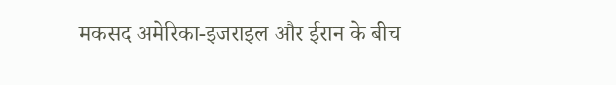मकसद अमेरिका-इजराइल और ईरान के बीच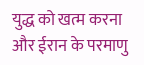युद्ध को खत्म करना और ईरान के परमाणु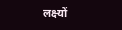लक्ष्यों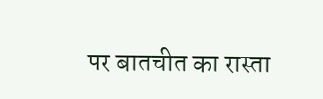पर बातचीत का रास्ता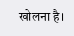खोलना है।